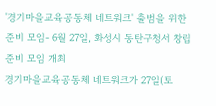'경기마을교육공동체 네트워크' 출범을 위한 준비 모임- 6월 27일, 화성시 동탄구청서 창립 준비 모임 개최
경기마을교육공동체 네트워크가 27일(토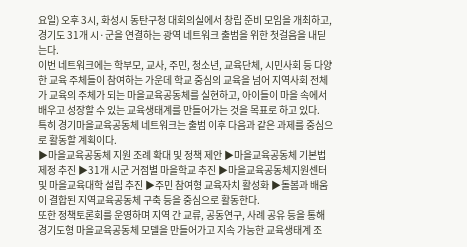요일) 오후 3시, 화성시 동탄구청 대회의실에서 창립 준비 모임을 개최하고, 경기도 31개 시·군을 연결하는 광역 네트워크 출범을 위한 첫걸음을 내딛는다.
이번 네트워크에는 학부모, 교사, 주민, 청소년, 교육단체, 시민사회 등 다양한 교육 주체들이 참여하는 가운데 학교 중심의 교육을 넘어 지역사회 전체가 교육의 주체가 되는 마을교육공동체를 실현하고, 아이들이 마을 속에서 배우고 성장할 수 있는 교육생태계를 만들어가는 것을 목표로 하고 있다.
특히 경기마을교육공동체 네트워크는 출범 이후 다음과 같은 과제를 중심으로 활동할 계획이다.
▶마을교육공동체 지원 조례 확대 및 정책 제안 ▶마을교육공동체 기본법 제정 추진 ▶31개 시군 거점별 마을학교 추진 ▶마을교육공동체지원센터 및 마을교육대학 설립 추진 ▶주민 참여형 교육자치 활성화 ▶돌봄과 배움이 결합된 지역교육공동체 구축 등을 중심으로 활동한다.
또한 정책토론회를 운영하며 지역 간 교류, 공동연구, 사례 공유 등을 통해 경기도형 마을교육공동체 모델을 만들어가고 지속 가능한 교육생태계 조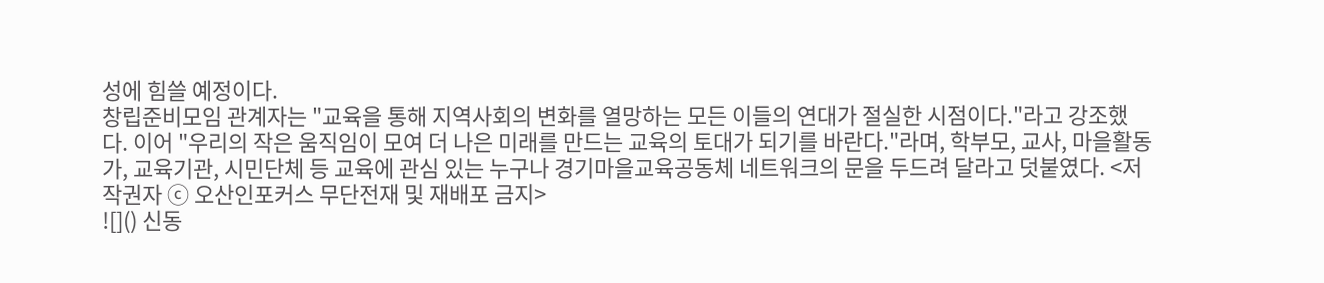성에 힘쓸 예정이다.
창립준비모임 관계자는 "교육을 통해 지역사회의 변화를 열망하는 모든 이들의 연대가 절실한 시점이다."라고 강조했다. 이어 "우리의 작은 움직임이 모여 더 나은 미래를 만드는 교육의 토대가 되기를 바란다."라며, 학부모, 교사, 마을활동가, 교육기관, 시민단체 등 교육에 관심 있는 누구나 경기마을교육공동체 네트워크의 문을 두드려 달라고 덧붙였다. <저작권자 ⓒ 오산인포커스 무단전재 및 재배포 금지>
![]() 신동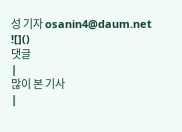성 기자 osanin4@daum.net ![]()
댓글
|
많이 본 기사
|